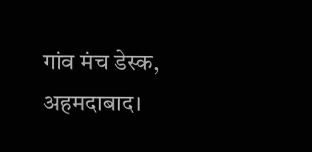गांव मंच डेस्क, अहमदाबाद।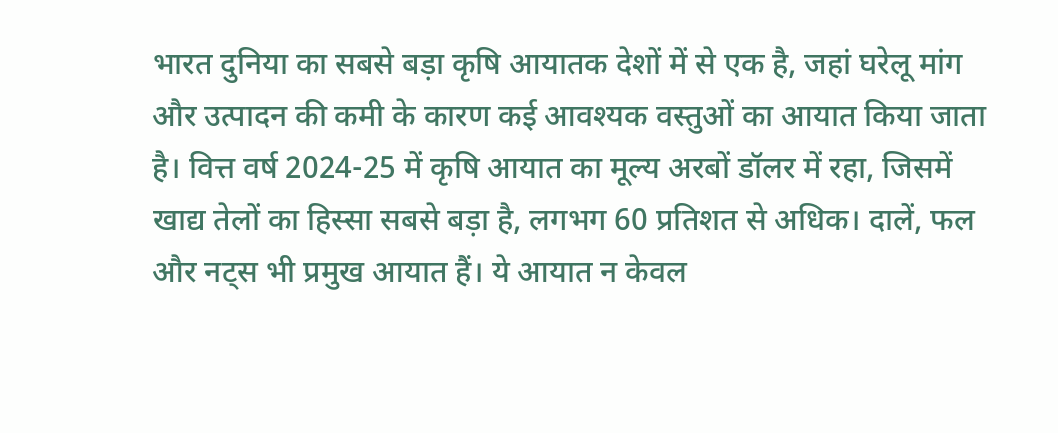भारत दुनिया का सबसे बड़ा कृषि आयातक देशों में से एक है, जहां घरेलू मांग और उत्पादन की कमी के कारण कई आवश्यक वस्तुओं का आयात किया जाता है। वित्त वर्ष 2024-25 में कृषि आयात का मूल्य अरबों डॉलर में रहा, जिसमें खाद्य तेलों का हिस्सा सबसे बड़ा है, लगभग 60 प्रतिशत से अधिक। दालें, फल और नट्स भी प्रमुख आयात हैं। ये आयात न केवल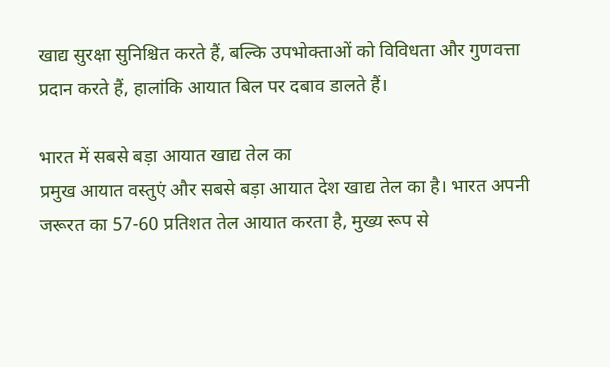खाद्य सुरक्षा सुनिश्चित करते हैं, बल्कि उपभोक्ताओं को विविधता और गुणवत्ता प्रदान करते हैं, हालांकि आयात बिल पर दबाव डालते हैं।

भारत में सबसे बड़ा आयात खाद्य तेल का
प्रमुख आयात वस्तुएं और सबसे बड़ा आयात देश खाद्य तेल का है। भारत अपनी जरूरत का 57-60 प्रतिशत तेल आयात करता है, मुख्य रूप से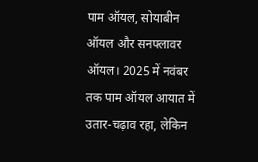पाम ऑयल, सोयाबीन ऑयल और सनफ्लावर ऑयल। 2025 में नवंबर तक पाम ऑयल आयात में उतार-चढ़ाव रहा, लेकिन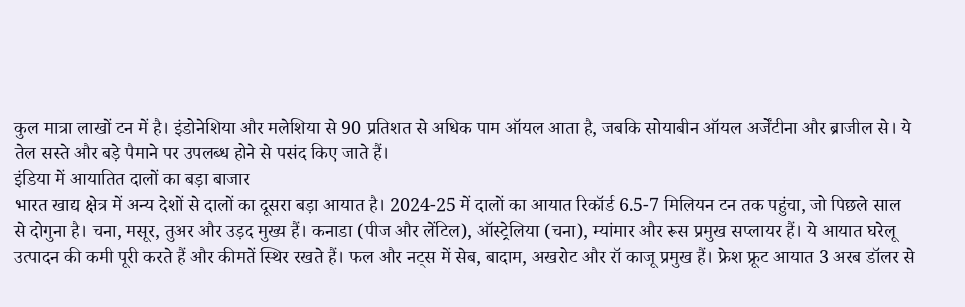कुल मात्रा लाखों टन में है। इंडोनेशिया और मलेशिया से 90 प्रतिशत से अधिक पाम ऑयल आता है, जबकि सोयाबीन ऑयल अर्जेंटीना और ब्राजील से। ये तेल सस्ते और बड़े पैमाने पर उपलब्ध होने से पसंद किए जाते हैं।
इंडिया में आयातित दालों का बड़ा बाजार
भारत खाद्य क्षेत्र में अन्य देशों से दालों का दूसरा बड़ा आयात है। 2024-25 में दालों का आयात रिकॉर्ड 6.5-7 मिलियन टन तक पहुंचा, जो पिछले साल से दोगुना है। चना, मसूर, तुअर और उड़द मुख्य हैं। कनाडा (पीज और लेंटिल), ऑस्ट्रेलिया (चना), म्यांमार और रूस प्रमुख सप्लायर हैं। ये आयात घरेलू उत्पादन की कमी पूरी करते हैं और कीमतें स्थिर रखते हैं। फल और नट्स में सेब, बादाम, अखरोट और रॉ काजू प्रमुख हैं। फ्रेश फ्रूट आयात 3 अरब डॉलर से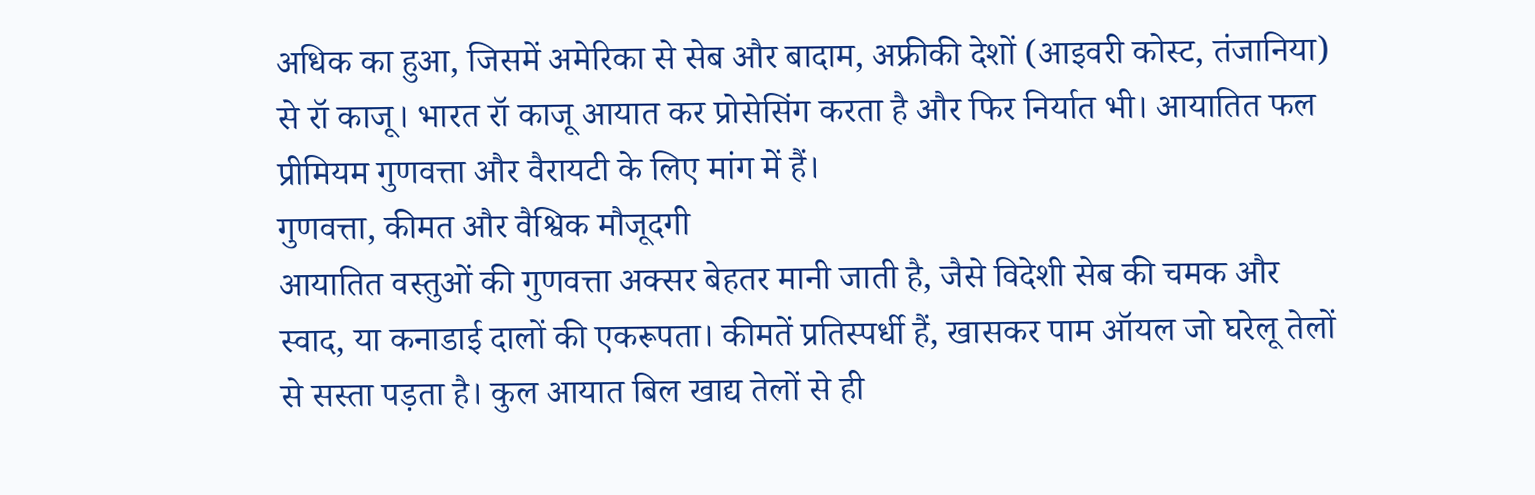अधिक का हुआ, जिसमें अमेरिका से सेब और बादाम, अफ्रीकी देशों (आइवरी कोस्ट, तंजानिया) से रॉ काजू। भारत रॉ काजू आयात कर प्रोसेसिंग करता है और फिर निर्यात भी। आयातित फल प्रीमियम गुणवत्ता और वैरायटी के लिए मांग में हैं।
गुणवत्ता, कीमत और वैश्विक मौजूदगी
आयातित वस्तुओं की गुणवत्ता अक्सर बेहतर मानी जाती है, जैसे विदेशी सेब की चमक और स्वाद, या कनाडाई दालों की एकरूपता। कीमतें प्रतिस्पर्धी हैं, खासकर पाम ऑयल जो घरेलू तेलों से सस्ता पड़ता है। कुल आयात बिल खाद्य तेलों से ही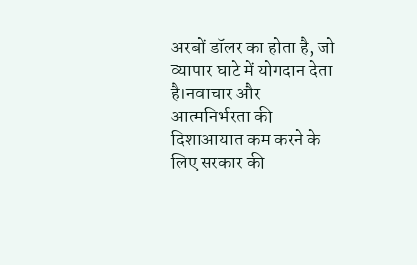अरबों डॉलर का होता है, जो व्यापार घाटे में योगदान देता है।नवाचार और आत्मनिर्भरता की दिशाआयात कम करने के लिए सरकार की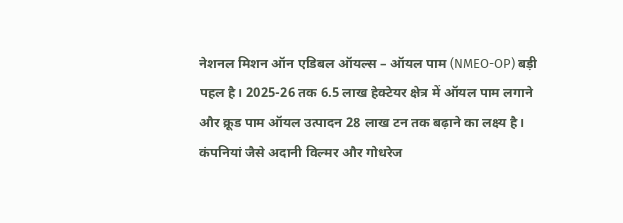नेशनल मिशन ऑन एडिबल ऑयल्स – ऑयल पाम (NMEO-OP) बड़ी पहल है। 2025-26 तक 6.5 लाख हेक्टेयर क्षेत्र में ऑयल पाम लगाने और क्रूड पाम ऑयल उत्पादन 28 लाख टन तक बढ़ाने का लक्ष्य है। कंपनियां जैसे अदानी विल्मर और गोधरेज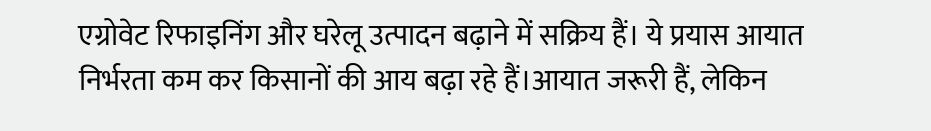एग्रोवेट रिफाइनिंग और घरेलू उत्पादन बढ़ाने में सक्रिय हैं। ये प्रयास आयात निर्भरता कम कर किसानों की आय बढ़ा रहे हैं।आयात जरूरी हैं, लेकिन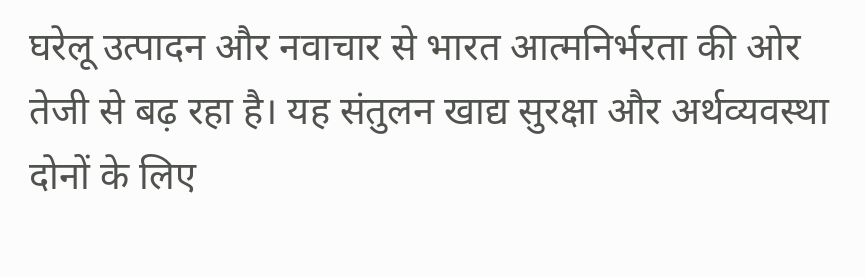घरेलू उत्पादन और नवाचार से भारत आत्मनिर्भरता की ओर तेजी से बढ़ रहा है। यह संतुलन खाद्य सुरक्षा और अर्थव्यवस्था दोनों के लिए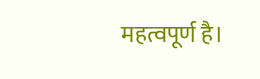महत्वपूर्ण है।